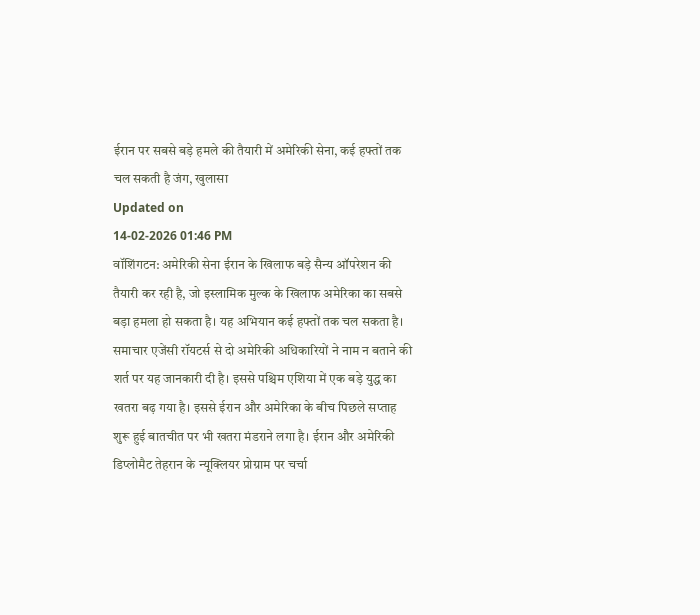ईरान पर सबसे बड़े हमले की तैयारी में अमेरिकी सेना, कई हफ्तों तक चल सकती है जंग, खुलासा
Updated on
14-02-2026 01:46 PM
वॉशिंगटन: अमेरिकी सेना ईरान के खिलाफ बड़े सैन्य ऑपरेशन की तैयारी कर रही है, जो इस्लामिक मुल्क के खिलाफ अमेरिका का सबसे बड़ा हमला हो सकता है। यह अभियान कई हफ्तों तक चल सकता है। समाचार एजेंसी रॉयटर्स से दो अमेरिकी अधिकारियों ने नाम न बताने की शर्त पर यह जानकारी दी है। इससे पश्चिम एशिया में एक बड़े युद्ध का खतरा बढ़ गया है। इससे ईरान और अमेरिका के बीच पिछले सप्ताह शुरू हुई बातचीत पर भी खतरा मंडराने लगा है। ईरान और अमेरिकी डिप्लोमैट तेहरान के न्यूक्लियर प्रोग्राम पर चर्चा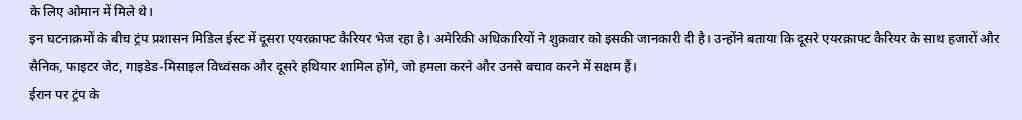के लिए ओमान में मिले थे।
इन घटनाक्रमों के बीच ट्रंप प्रशासन मिडिल ईस्ट में दूसरा एयरक्राफ्ट कैरियर भेज रहा है। अमेरिकी अधिकारियों ने शुक्रवार को इसकी जानकारी दी है। उन्होंने बताया कि दूसरे एयरक्राफ्ट कैरियर के साथ हजारों और सैनिक, फाइटर जेट, गाइडेड-मिसाइल विध्वंसक और दूसरे हथियार शामिल होंगे, जो हमला करने और उनसे बचाव करने में सक्षम हैं।
ईरान पर ट्रंप के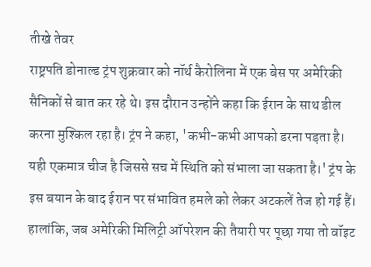तीखे तेवर
राष्ट्रपति डोनाल्ड ट्रंप शुक्रवार को नॉर्थ कैरोलिना में एक बेस पर अमेरिकी सैनिकों से बात कर रहे थे। इस दौरान उन्होंने कहा कि ईरान के साथ डील करना मुश्किल रहा है। ट्रंप ने कहा, 'कभी-कभी आपको डरना पड़ता है। यही एकमात्र चीज है जिससे सच में स्थिति को संभाला जा सकता है।' ट्रंप के इस बयान के बाद ईरान पर संभावित हमले को लेकर अटकलें तेज हो गई हैं। हालांकि, जब अमेरिकी मिलिट्री ऑपरेशन की तैयारी पर पूछा गया तो वॉइट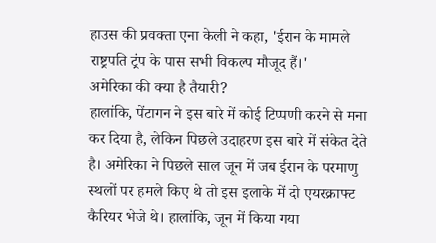हाउस की प्रवक्ता एना केली ने कहा, 'ईरान के मामले राष्ट्रपति ट्रंप के पास सभी विकल्प मौजूद हैं।'
अमेरिका की क्या है तैयारी?
हालांकि, पेंटागन ने इस बारे में कोई टिप्पणी करने से मना कर दिया है, लेकिन पिछले उदाहरण इस बारे में संकेत देते है। अमेरिका ने पिछले साल जून में जब ईरान के परमाणु स्थलों पर हमले किए थे तो इस इलाके में दो एयरक्राफ्ट कैरियर भेजे थे। हालांकि, जून में किया गया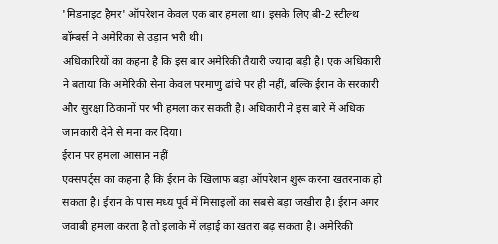'मिडनाइट हैमर' ऑपरेशन केवल एक बार हमला था। इसके लिए बी-2 स्टील्थ बॉम्बर्स ने अमेरिका से उड़ान भरी थी।
अधिकारियों का कहना है कि इस बार अमेरिकी तैयारी ज्यादा बड़ी है। एक अधिकारी ने बताया कि अमेरिकी सेना केवल परमाणु ढांचे पर ही नहीं, बल्कि ईरान के सरकारी और सुरक्षा ठिकानों पर भी हमला कर सकती है। अधिकारी ने इस बारे में अधिक जानकारी देने से मना कर दिया।
ईरान पर हमला आसान नहीं
एक्सपर्ट्स का कहना है कि ईरान के खिलाफ बड़ा ऑपरेशन शुरू करना खतरनाक हो सकता है। ईरान के पास मध्य पूर्व में मिसाइलों का सबसे बड़ा जखीरा है। ईरान अगर जवाबी हमला करता है तो इलाके में लड़ाई का खतरा बढ़ सकता है। अमेरिकी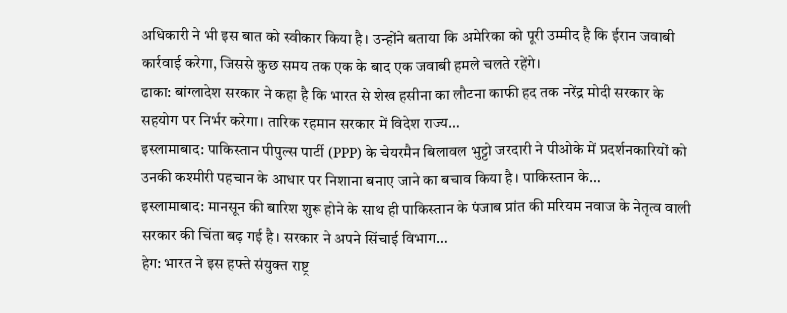अधिकारी ने भी इस बात को स्वीकार किया है। उन्होंने बताया कि अमेरिका को पूरी उम्मीद है कि ईरान जवाबी कार्रवाई करेगा, जिससे कुछ समय तक एक के बाद एक जवाबी हमले चलते रहेंगे।
ढाका: बांग्लादेश सरकार ने कहा है कि भारत से शेख हसीना का लौटना काफी हद तक नरेंद्र मोदी सरकार के सहयोग पर निर्भर करेगा। तारिक रहमान सरकार में विदेश राज्य…
इस्लामाबाद: पाकिस्तान पीपुल्स पार्टी (PPP) के चेयरमैन बिलावल भुट्टो जरदारी ने पीओके में प्रदर्शनकारियों को उनकी कश्मीरी पहचान के आधार पर निशाना बनाए जाने का बचाव किया है। पाकिस्तान के…
इस्लामाबाद: मानसून की बारिश शुरू होने के साथ ही पाकिस्तान के पंजाब प्रांत की मरियम नवाज के नेतृत्व वाली सरकार की चिंता बढ़ गई है। सरकार ने अपने सिंचाई विभाग…
हेग: भारत ने इस हफ्ते संयुक्त राष्ट्र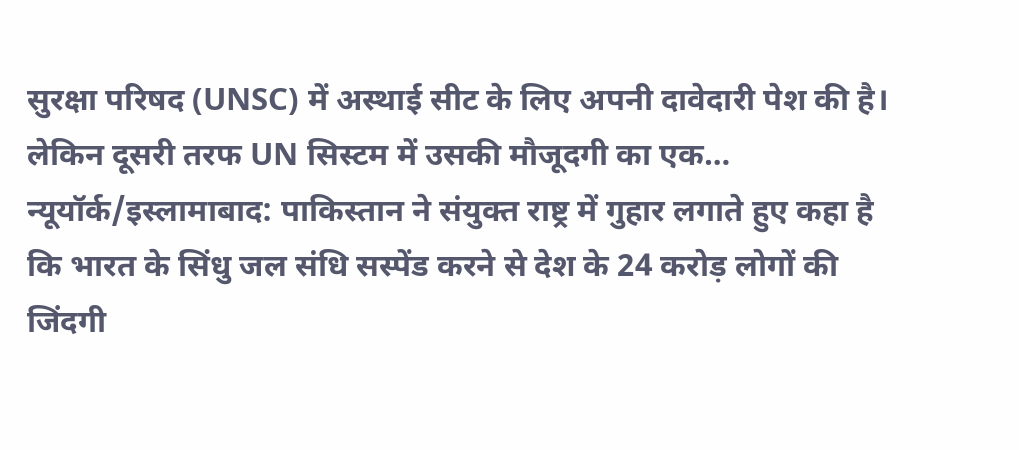सुरक्षा परिषद (UNSC) में अस्थाई सीट के लिए अपनी दावेदारी पेश की है। लेकिन दूसरी तरफ UN सिस्टम में उसकी मौजूदगी का एक…
न्यूयॉर्क/इस्लामाबाद: पाकिस्तान ने संयुक्त राष्ट्र में गुहार लगाते हुए कहा है कि भारत के सिंधु जल संधि सस्पेंड करने से देश के 24 करोड़ लोगों की जिंदगी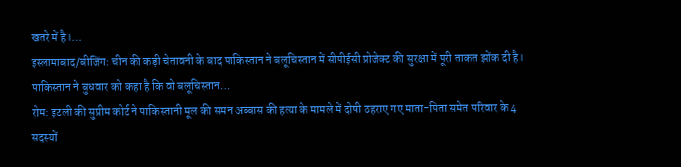खतरे में है।…
इस्लामाबाद/बीजिंग: चीन की कड़ी चेतावनी के बाद पाकिस्तान ने बलूचिस्तान में सीपीईसी प्रोजेक्ट की सुरक्षा में पूरी ताकत झोंक दी है। पाकिस्तान ने बुधवार को कहा है कि वो बलूचिस्तान…
रोम: इटली की सुप्रीम कोर्ट ने पाकिस्तानी मूल की समन अब्बास की हत्या के मामले में दोषी ठहराए गए माता-पिता समेत परिवार के 4 सदस्यों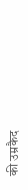की उम्रकैद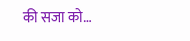की सजा को…